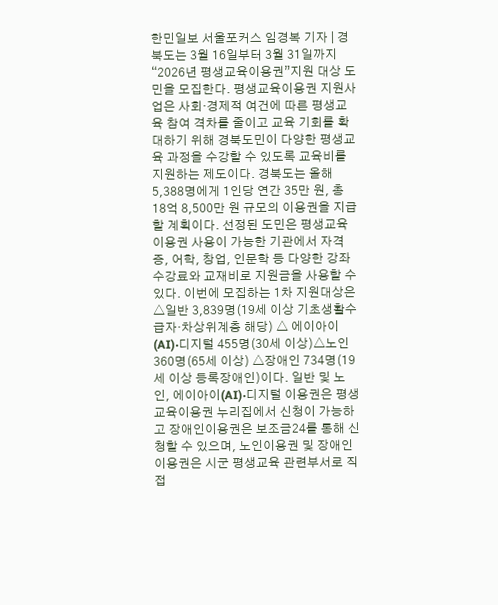한민일보 서울포커스 임경복 기자 | 경북도는 3월 16일부터 3월 31일까지 “2026년 평생교육이용권”지원 대상 도민을 모집한다. 평생교육이용권 지원사업은 사회·경제적 여건에 따른 평생교육 참여 격차를 줄이고 교육 기회를 확대하기 위해 경북도민이 다양한 평생교육 과정을 수강할 수 있도록 교육비를 지원하는 제도이다. 경북도는 올해 5,388명에게 1인당 연간 35만 원, 총 18억 8,500만 원 규모의 이용권을 지급할 계획이다. 선정된 도민은 평생교육이용권 사용이 가능한 기관에서 자격증, 어학, 창업, 인문학 등 다양한 강좌 수강료와 교재비로 지원금을 사용할 수 있다. 이번에 모집하는 1차 지원대상은 △일반 3,839명(19세 이상 기초생활수급자·차상위계층 해당) △ 에이아이(AI)·디지털 455명(30세 이상)△노인 360명(65세 이상) △장애인 734명(19세 이상 등록장애인)이다. 일반 및 노인, 에이아이(AI)·디지털 이용권은 평생교육이용권 누리집에서 신청이 가능하고 장애인이용권은 보조금24를 통해 신청할 수 있으며, 노인이용권 및 장애인이용권은 시군 평생교육 관련부서로 직접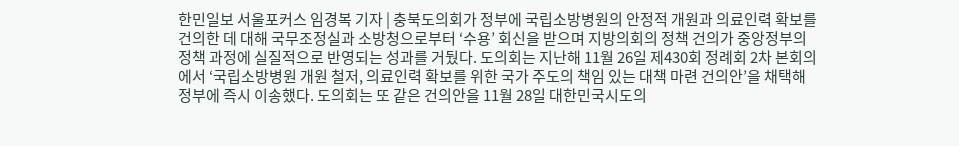한민일보 서울포커스 임경복 기자 | 충북도의회가 정부에 국립소방병원의 안정적 개원과 의료인력 확보를 건의한 데 대해 국무조정실과 소방청으로부터 ‘수용’ 회신을 받으며 지방의회의 정책 건의가 중앙정부의 정책 과정에 실질적으로 반영되는 성과를 거뒀다. 도의회는 지난해 11월 26일 제430회 정례회 2차 본회의에서 ‘국립소방병원 개원 철저, 의료인력 확보를 위한 국가 주도의 책임 있는 대책 마련 건의안’을 채택해 정부에 즉시 이송했다. 도의회는 또 같은 건의안을 11월 28일 대한민국시도의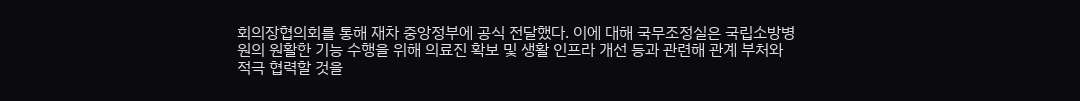회의장협의회를 통해 재차 중앙정부에 공식 전달했다. 이에 대해 국무조정실은 국립소방병원의 원활한 기능 수행을 위해 의료진 확보 및 생활 인프라 개선 등과 관련해 관계 부처와 적극 협력할 것을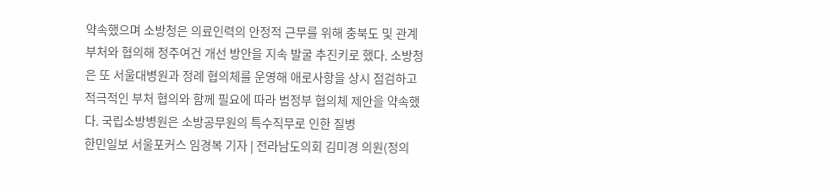약속했으며 소방청은 의료인력의 안정적 근무를 위해 충북도 및 관계 부처와 협의해 정주여건 개선 방안을 지속 발굴 추진키로 했다. 소방청은 또 서울대병원과 정례 협의체를 운영해 애로사항을 상시 점검하고 적극적인 부처 협의와 함께 필요에 따라 범정부 협의체 제안을 약속했다. 국립소방병원은 소방공무원의 특수직무로 인한 질병
한민일보 서울포커스 임경복 기자 | 전라남도의회 김미경 의원(정의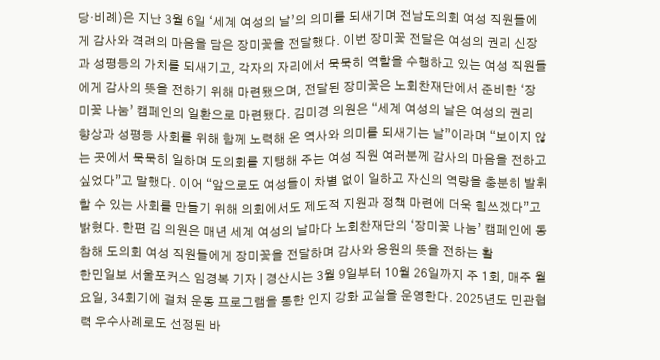당·비례)은 지난 3월 6일 ‘세계 여성의 날’의 의미를 되새기며 전남도의회 여성 직원들에게 감사와 격려의 마음을 담은 장미꽃을 전달했다. 이번 장미꽃 전달은 여성의 권리 신장과 성평등의 가치를 되새기고, 각자의 자리에서 묵묵히 역할을 수행하고 있는 여성 직원들에게 감사의 뜻을 전하기 위해 마련됐으며, 전달된 장미꽃은 노회찬재단에서 준비한 ‘장미꽃 나눔’ 캠페인의 일환으로 마련됐다. 김미경 의원은 “세계 여성의 날은 여성의 권리 향상과 성평등 사회를 위해 함께 노력해 온 역사와 의미를 되새기는 날”이라며 “보이지 않는 곳에서 묵묵히 일하며 도의회를 지탱해 주는 여성 직원 여러분께 감사의 마음을 전하고 싶었다”고 말했다. 이어 “앞으로도 여성들이 차별 없이 일하고 자신의 역량을 충분히 발휘할 수 있는 사회를 만들기 위해 의회에서도 제도적 지원과 정책 마련에 더욱 힘쓰겠다”고 밝혔다. 한편 김 의원은 매년 세계 여성의 날마다 노회찬재단의 ‘장미꽃 나눔’ 캠페인에 동참해 도의회 여성 직원들에게 장미꽃을 전달하며 감사와 응원의 뜻을 전하는 활
한민일보 서울포커스 임경복 기자 | 경산시는 3월 9일부터 10월 26일까지 주 1회, 매주 월요일, 34회기에 걸쳐 운동 프로그램을 통한 인지 강화 교실을 운영한다. 2025년도 민관협력 우수사례로도 선정된 바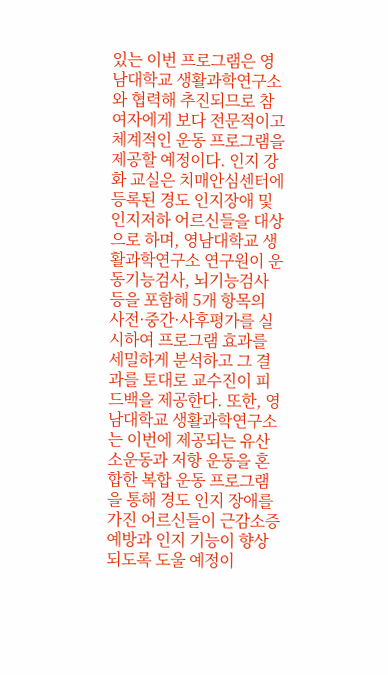있는 이번 프로그램은 영남대학교 생활과학연구소와 협력해 추진되므로 참여자에게 보다 전문적이고 체계적인 운동 프로그램을 제공할 예정이다. 인지 강화 교실은 치매안심센터에 등록된 경도 인지장애 및 인지저하 어르신들을 대상으로 하며, 영남대학교 생활과학연구소 연구원이 운동기능검사, 뇌기능검사 등을 포함해 5개 항목의 사전·중간·사후평가를 실시하여 프로그램 효과를 세밀하게 분석하고 그 결과를 토대로 교수진이 피드백을 제공한다. 또한, 영남대학교 생활과학연구소는 이번에 제공되는 유산소운동과 저항 운동을 혼합한 복합 운동 프로그램을 통해 경도 인지 장애를 가진 어르신들이 근감소증 예방과 인지 기능이 향상되도록 도울 예정이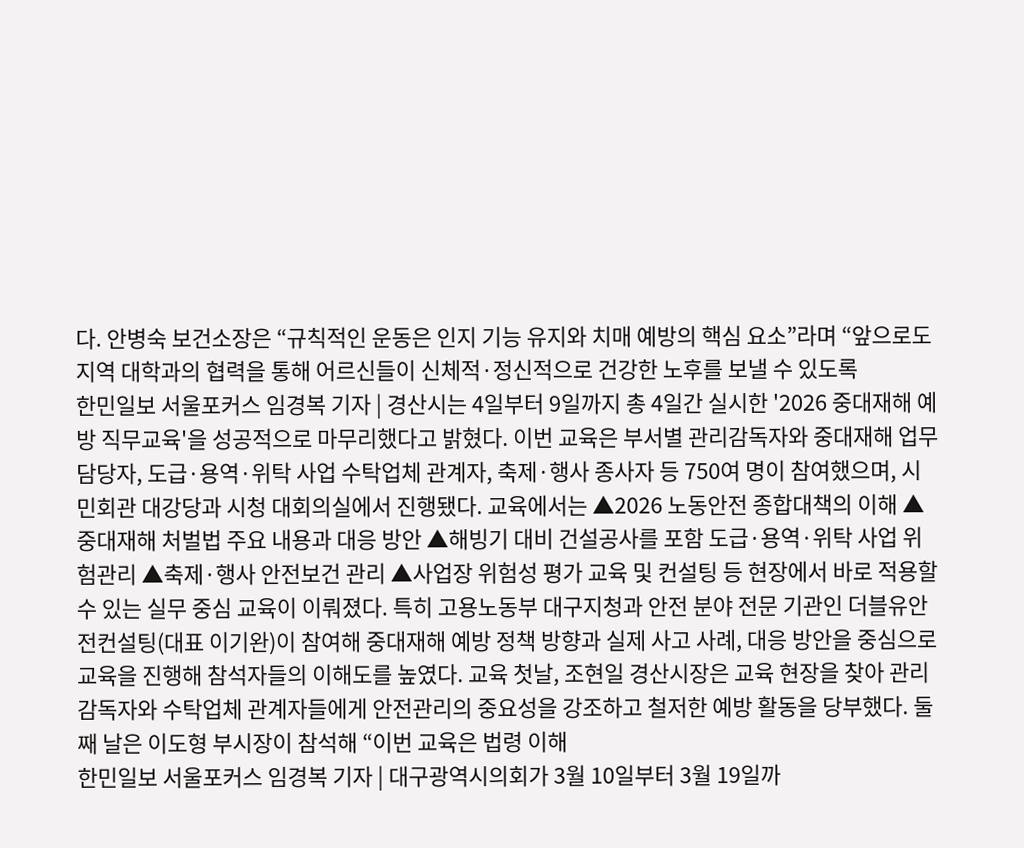다. 안병숙 보건소장은 “규칙적인 운동은 인지 기능 유지와 치매 예방의 핵심 요소”라며 “앞으로도 지역 대학과의 협력을 통해 어르신들이 신체적·정신적으로 건강한 노후를 보낼 수 있도록
한민일보 서울포커스 임경복 기자 | 경산시는 4일부터 9일까지 총 4일간 실시한 '2026 중대재해 예방 직무교육'을 성공적으로 마무리했다고 밝혔다. 이번 교육은 부서별 관리감독자와 중대재해 업무 담당자, 도급·용역·위탁 사업 수탁업체 관계자, 축제·행사 종사자 등 750여 명이 참여했으며, 시민회관 대강당과 시청 대회의실에서 진행됐다. 교육에서는 ▲2026 노동안전 종합대책의 이해 ▲중대재해 처벌법 주요 내용과 대응 방안 ▲해빙기 대비 건설공사를 포함 도급·용역·위탁 사업 위험관리 ▲축제·행사 안전보건 관리 ▲사업장 위험성 평가 교육 및 컨설팅 등 현장에서 바로 적용할 수 있는 실무 중심 교육이 이뤄졌다. 특히 고용노동부 대구지청과 안전 분야 전문 기관인 더블유안전컨설팅(대표 이기완)이 참여해 중대재해 예방 정책 방향과 실제 사고 사례, 대응 방안을 중심으로 교육을 진행해 참석자들의 이해도를 높였다. 교육 첫날, 조현일 경산시장은 교육 현장을 찾아 관리감독자와 수탁업체 관계자들에게 안전관리의 중요성을 강조하고 철저한 예방 활동을 당부했다. 둘째 날은 이도형 부시장이 참석해 “이번 교육은 법령 이해
한민일보 서울포커스 임경복 기자 | 대구광역시의회가 3월 10일부터 3월 19일까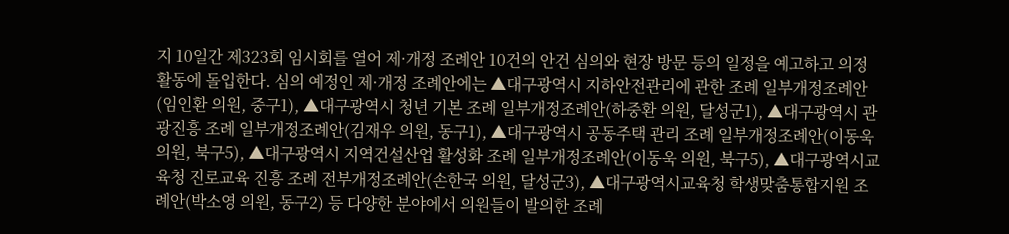지 10일간 제323회 임시회를 열어 제·개정 조례안 10건의 안건 심의와 현장 방문 등의 일정을 예고하고 의정활동에 돌입한다. 심의 예정인 제·개정 조례안에는 ▲대구광역시 지하안전관리에 관한 조례 일부개정조례안(임인환 의원, 중구1), ▲대구광역시 청년 기본 조례 일부개정조례안(하중환 의원, 달성군1), ▲대구광역시 관광진흥 조례 일부개정조례안(김재우 의원, 동구1), ▲대구광역시 공동주택 관리 조례 일부개정조례안(이동욱 의원, 북구5), ▲대구광역시 지역건설산업 활성화 조례 일부개정조례안(이동욱 의원, 북구5), ▲대구광역시교육청 진로교육 진흥 조례 전부개정조례안(손한국 의원, 달성군3), ▲대구광역시교육청 학생맞춤통합지원 조례안(박소영 의원, 동구2) 등 다양한 분야에서 의원들이 발의한 조례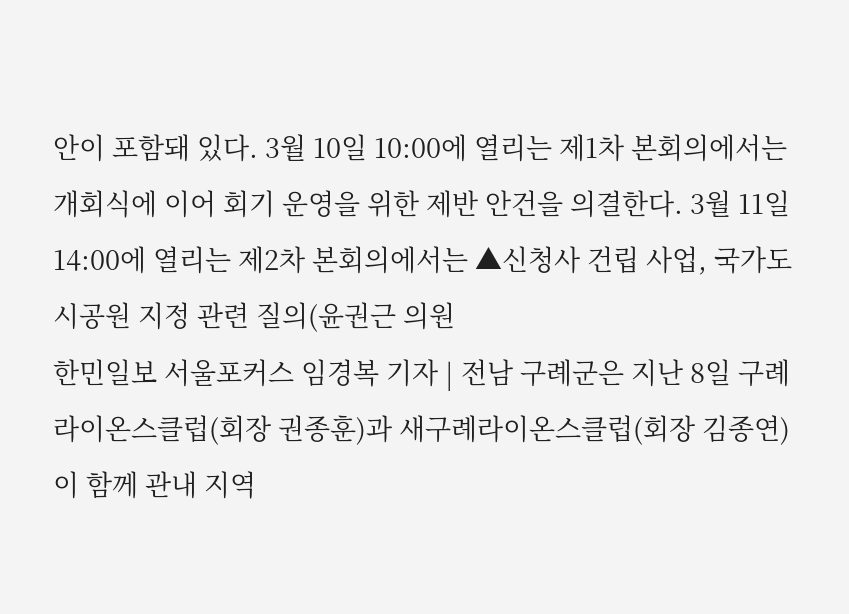안이 포함돼 있다. 3월 10일 10:00에 열리는 제1차 본회의에서는 개회식에 이어 회기 운영을 위한 제반 안건을 의결한다. 3월 11일 14:00에 열리는 제2차 본회의에서는 ▲신청사 건립 사업, 국가도시공원 지정 관련 질의(윤권근 의원
한민일보 서울포커스 임경복 기자 | 전남 구례군은 지난 8일 구례라이온스클럽(회장 권종훈)과 새구례라이온스클럽(회장 김종연)이 함께 관내 지역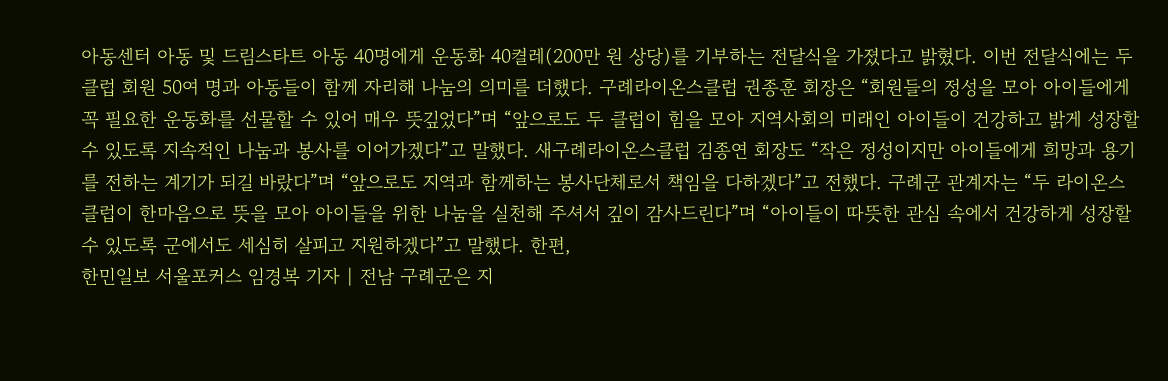아동센터 아동 및 드림스타트 아동 40명에게 운동화 40켤레(200만 원 상당)를 기부하는 전달식을 가졌다고 밝혔다. 이번 전달식에는 두 클럽 회원 50여 명과 아동들이 함께 자리해 나눔의 의미를 더했다. 구례라이온스클럽 권종훈 회장은 “회원들의 정성을 모아 아이들에게 꼭 필요한 운동화를 선물할 수 있어 매우 뜻깊었다”며 “앞으로도 두 클럽이 힘을 모아 지역사회의 미래인 아이들이 건강하고 밝게 성장할 수 있도록 지속적인 나눔과 봉사를 이어가겠다”고 말했다. 새구례라이온스클럽 김종연 회장도 “작은 정성이지만 아이들에게 희망과 용기를 전하는 계기가 되길 바랐다”며 “앞으로도 지역과 함께하는 봉사단체로서 책임을 다하겠다”고 전했다. 구례군 관계자는 “두 라이온스클럽이 한마음으로 뜻을 모아 아이들을 위한 나눔을 실천해 주셔서 깊이 감사드린다”며 “아이들이 따뜻한 관심 속에서 건강하게 성장할 수 있도록 군에서도 세심히 살피고 지원하겠다”고 말했다. 한편,
한민일보 서울포커스 임경복 기자 | 전남 구례군은 지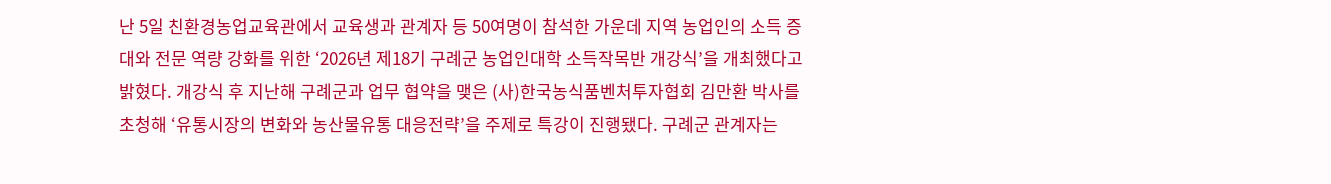난 5일 친환경농업교육관에서 교육생과 관계자 등 50여명이 참석한 가운데 지역 농업인의 소득 증대와 전문 역량 강화를 위한 ‘2026년 제18기 구례군 농업인대학 소득작목반 개강식’을 개최했다고 밝혔다. 개강식 후 지난해 구례군과 업무 협약을 맺은 (사)한국농식품벤처투자협회 김만환 박사를 초청해 ‘유통시장의 변화와 농산물유통 대응전략’을 주제로 특강이 진행됐다. 구례군 관계자는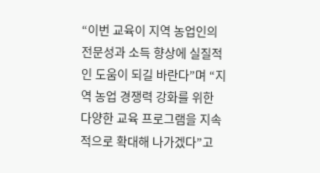“이번 교육이 지역 농업인의 전문성과 소득 향상에 실질적인 도움이 되길 바란다”며 “지역 농업 경쟁력 강화를 위한 다양한 교육 프로그램을 지속적으로 확대해 나가겠다”고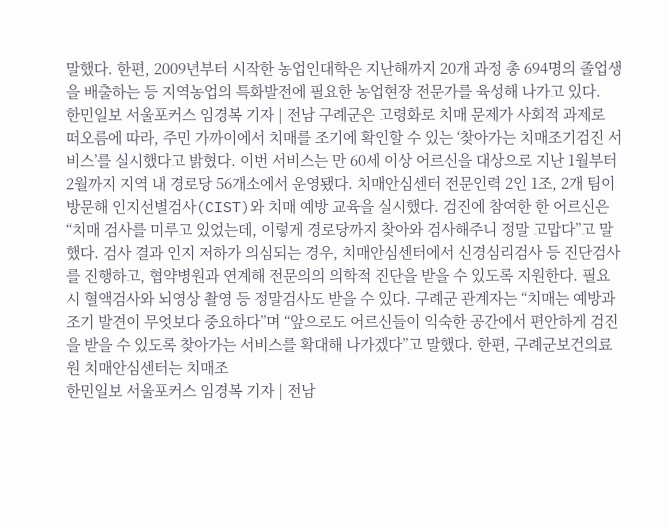말했다. 한편, 2009년부터 시작한 농업인대학은 지난해까지 20개 과정 총 694명의 졸업생을 배출하는 등 지역농업의 특화발전에 필요한 농업현장 전문가를 육성해 나가고 있다.
한민일보 서울포커스 임경복 기자 | 전남 구례군은 고령화로 치매 문제가 사회적 과제로 떠오름에 따라, 주민 가까이에서 치매를 조기에 확인할 수 있는 ‘찾아가는 치매조기검진 서비스’를 실시했다고 밝혔다. 이번 서비스는 만 60세 이상 어르신을 대상으로 지난 1월부터 2월까지 지역 내 경로당 56개소에서 운영됐다. 치매안심센터 전문인력 2인 1조, 2개 팀이 방문해 인지선별검사(CIST)와 치매 예방 교육을 실시했다. 검진에 참여한 한 어르신은 “치매 검사를 미루고 있었는데, 이렇게 경로당까지 찾아와 검사해주니 정말 고맙다”고 말했다. 검사 결과 인지 저하가 의심되는 경우, 치매안심센터에서 신경심리검사 등 진단검사를 진행하고, 협약병원과 연계해 전문의의 의학적 진단을 받을 수 있도록 지원한다. 필요 시 혈액검사와 뇌영상 촬영 등 정말검사도 받을 수 있다. 구례군 관계자는 “치매는 예방과 조기 발견이 무엇보다 중요하다”며 “앞으로도 어르신들이 익숙한 공간에서 편안하게 검진을 받을 수 있도록 찾아가는 서비스를 확대해 나가겠다”고 말했다. 한편, 구례군보건의료원 치매안심센터는 치매조
한민일보 서울포커스 임경복 기자 | 전남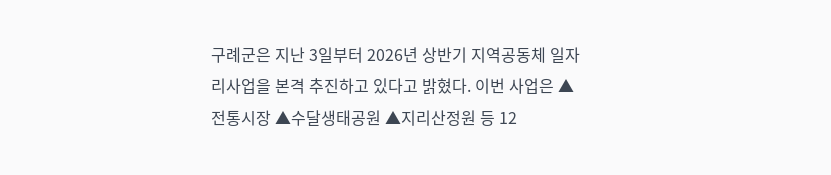구례군은 지난 3일부터 2026년 상반기 지역공동체 일자리사업을 본격 추진하고 있다고 밝혔다. 이번 사업은 ▲전통시장 ▲수달생태공원 ▲지리산정원 등 12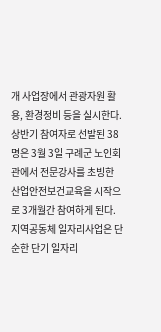개 사업장에서 관광자원 활용, 환경정비 등을 실시한다. 상반기 참여자로 선발된 38명은 3월 3일 구례군 노인회관에서 전문강사를 초빙한 산업안전보건교육을 시작으로 3개월간 참여하게 된다. 지역공동체 일자리사업은 단순한 단기 일자리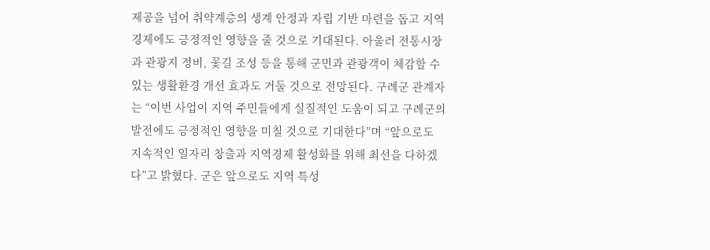제공을 넘어 취약계층의 생계 안정과 자립 기반 마련을 돕고 지역경제에도 긍정적인 영향을 줄 것으로 기대된다. 아울러 전통시장과 관광지 정비, 꽃길 조성 등을 통해 군민과 관광객이 체감할 수 있는 생활환경 개선 효과도 거둘 것으로 전망된다. 구례군 관계자는 “이번 사업이 지역 주민들에게 실질적인 도움이 되고 구례군의 발전에도 긍정적인 영향을 미칠 것으로 기대한다”며 “앞으로도 지속적인 일자리 창출과 지역경제 활성화를 위해 최선을 다하겠다”고 밝혔다. 군은 앞으로도 지역 특성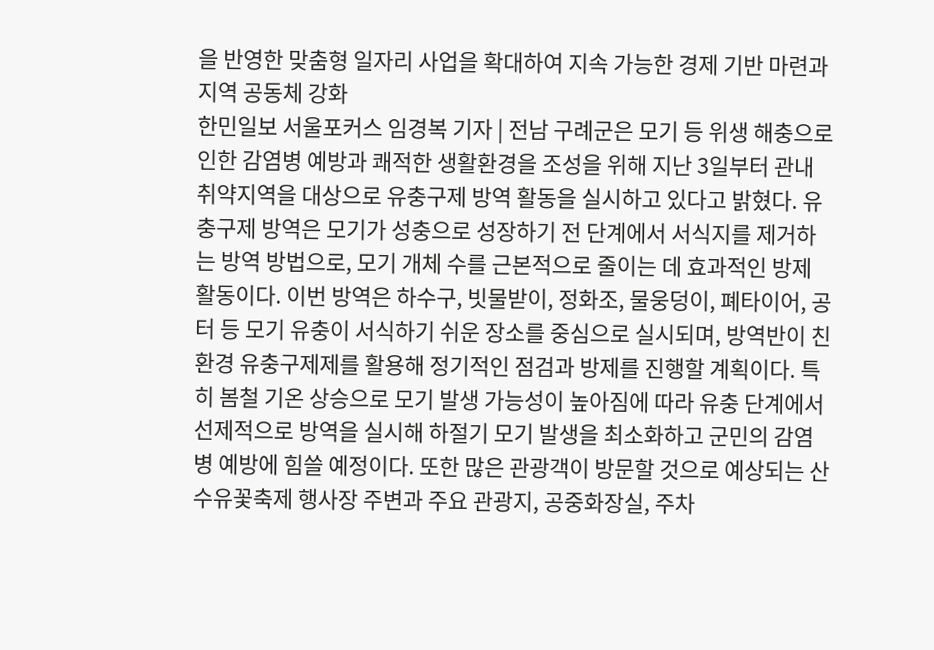을 반영한 맞춤형 일자리 사업을 확대하여 지속 가능한 경제 기반 마련과 지역 공동체 강화
한민일보 서울포커스 임경복 기자 | 전남 구례군은 모기 등 위생 해충으로 인한 감염병 예방과 쾌적한 생활환경을 조성을 위해 지난 3일부터 관내 취약지역을 대상으로 유충구제 방역 활동을 실시하고 있다고 밝혔다. 유충구제 방역은 모기가 성충으로 성장하기 전 단계에서 서식지를 제거하는 방역 방법으로, 모기 개체 수를 근본적으로 줄이는 데 효과적인 방제 활동이다. 이번 방역은 하수구, 빗물받이, 정화조, 물웅덩이, 폐타이어, 공터 등 모기 유충이 서식하기 쉬운 장소를 중심으로 실시되며, 방역반이 친환경 유충구제제를 활용해 정기적인 점검과 방제를 진행할 계획이다. 특히 봄철 기온 상승으로 모기 발생 가능성이 높아짐에 따라 유충 단계에서 선제적으로 방역을 실시해 하절기 모기 발생을 최소화하고 군민의 감염병 예방에 힘쓸 예정이다. 또한 많은 관광객이 방문할 것으로 예상되는 산수유꽃축제 행사장 주변과 주요 관광지, 공중화장실, 주차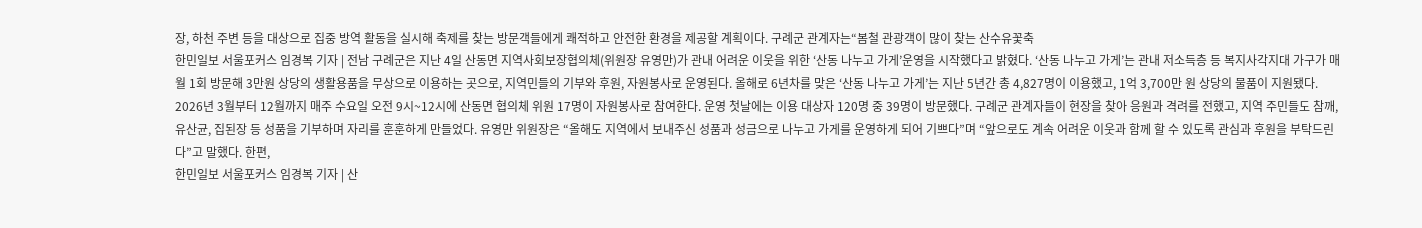장, 하천 주변 등을 대상으로 집중 방역 활동을 실시해 축제를 찾는 방문객들에게 쾌적하고 안전한 환경을 제공할 계획이다. 구례군 관계자는“봄철 관광객이 많이 찾는 산수유꽃축
한민일보 서울포커스 임경복 기자 | 전남 구례군은 지난 4일 산동면 지역사회보장협의체(위원장 유영만)가 관내 어려운 이웃을 위한 ‘산동 나누고 가게’운영을 시작했다고 밝혔다. ‘산동 나누고 가게’는 관내 저소득층 등 복지사각지대 가구가 매월 1회 방문해 3만원 상당의 생활용품을 무상으로 이용하는 곳으로, 지역민들의 기부와 후원, 자원봉사로 운영된다. 올해로 6년차를 맞은 ‘산동 나누고 가게’는 지난 5년간 총 4,827명이 이용했고, 1억 3,700만 원 상당의 물품이 지원됐다. 2026년 3월부터 12월까지 매주 수요일 오전 9시~12시에 산동면 협의체 위원 17명이 자원봉사로 참여한다. 운영 첫날에는 이용 대상자 120명 중 39명이 방문했다. 구례군 관계자들이 현장을 찾아 응원과 격려를 전했고, 지역 주민들도 참깨, 유산균, 집된장 등 성품을 기부하며 자리를 훈훈하게 만들었다. 유영만 위원장은 “올해도 지역에서 보내주신 성품과 성금으로 나누고 가게를 운영하게 되어 기쁘다”며 “앞으로도 계속 어려운 이웃과 함께 할 수 있도록 관심과 후원을 부탁드린다”고 말했다. 한편,
한민일보 서울포커스 임경복 기자 | 산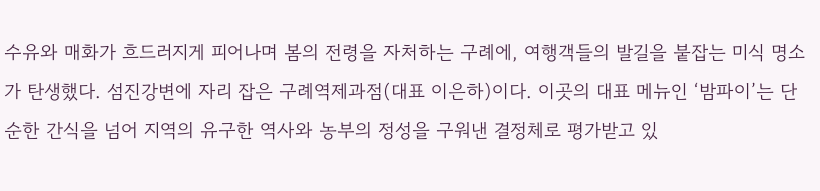수유와 매화가 흐드러지게 피어나며 봄의 전령을 자처하는 구례에, 여행객들의 발길을 붙잡는 미식 명소가 탄생했다. 섬진강변에 자리 잡은 구례역제과점(대표 이은하)이다. 이곳의 대표 메뉴인 ‘밤파이’는 단순한 간식을 넘어 지역의 유구한 역사와 농부의 정성을 구워낸 결정체로 평가받고 있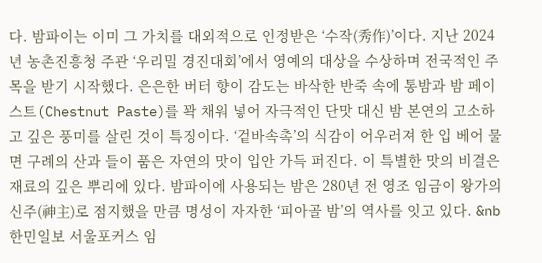다. 밤파이는 이미 그 가치를 대외적으로 인정받은 ‘수작(秀作)’이다. 지난 2024년 농촌진흥청 주관 ‘우리밀 경진대회’에서 영예의 대상을 수상하며 전국적인 주목을 받기 시작했다. 은은한 버터 향이 감도는 바삭한 반죽 속에 통밤과 밤 페이스트(Chestnut Paste)를 꽉 채워 넣어 자극적인 단맛 대신 밤 본연의 고소하고 깊은 풍미를 살린 것이 특징이다. ‘겉바속촉’의 식감이 어우러져 한 입 베어 물면 구례의 산과 들이 품은 자연의 맛이 입안 가득 퍼진다. 이 특별한 맛의 비결은 재료의 깊은 뿌리에 있다. 밤파이에 사용되는 밤은 280년 전 영조 임금이 왕가의 신주(神主)로 점지했을 만큼 명성이 자자한 ‘피아골 밤’의 역사를 잇고 있다. &nb
한민일보 서울포커스 임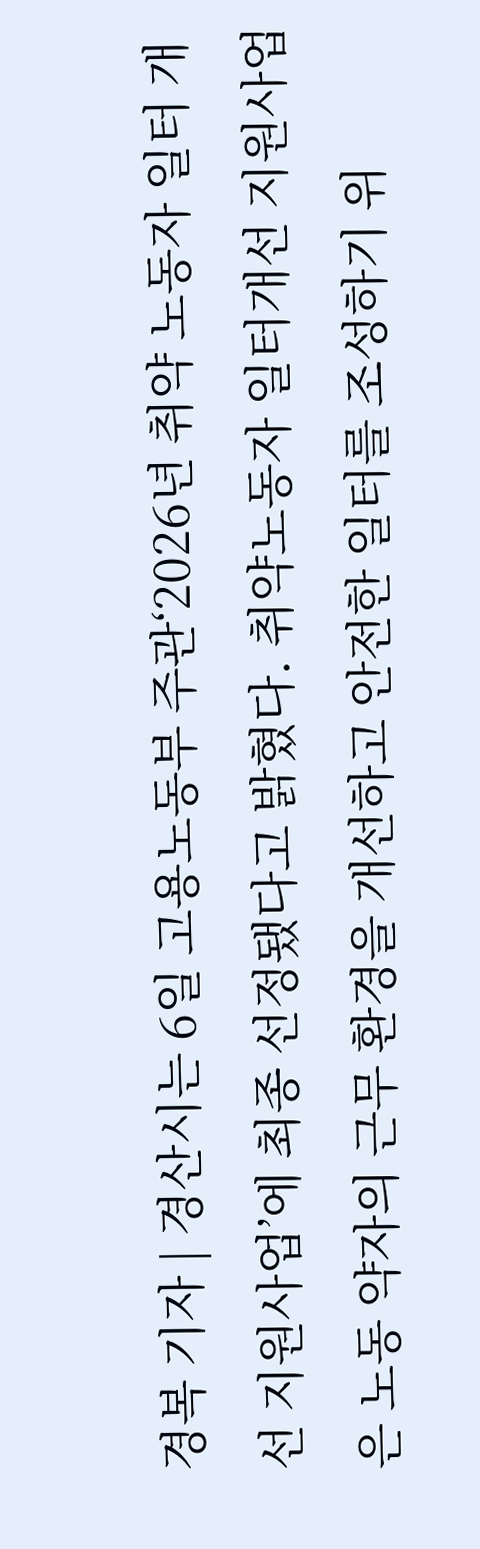경복 기자 | 경산시는 6일 고용노동부 주관‘2026년 취약 노동자 일터 개선 지원사업’에 최종 선정됐다고 밝혔다. 취약노동자 일터개선 지원사업은 노동 약자의 근무 환경을 개선하고 안전한 일터를 조성하기 위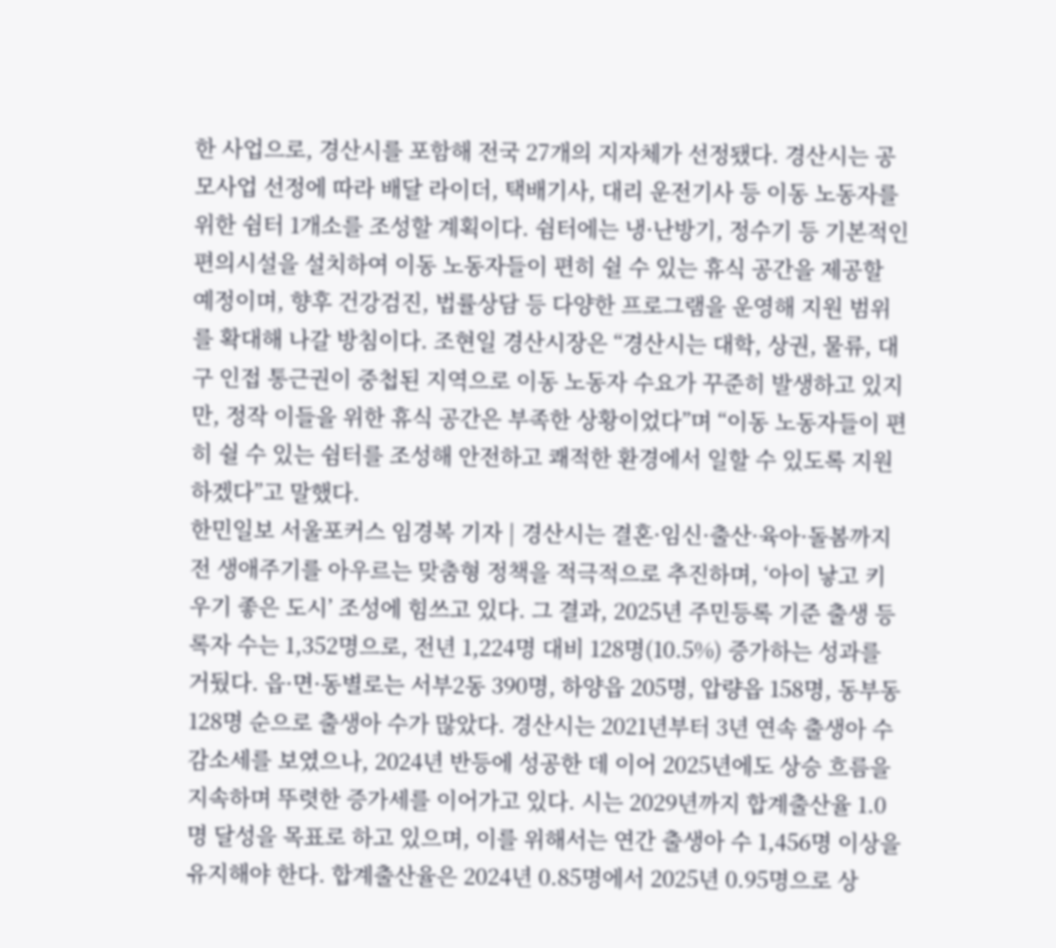한 사업으로, 경산시를 포함해 전국 27개의 지자체가 선정됐다. 경산시는 공모사업 선정에 따라 배달 라이더, 택배기사, 대리 운전기사 등 이동 노동자를 위한 쉼터 1개소를 조성할 계획이다. 쉼터에는 냉·난방기, 정수기 등 기본적인 편의시설을 설치하여 이동 노동자들이 편히 쉴 수 있는 휴식 공간을 제공할 예정이며, 향후 건강검진, 법률상담 등 다양한 프로그램을 운영해 지원 범위를 확대해 나갈 방침이다. 조현일 경산시장은 “경산시는 대학, 상권, 물류, 대구 인접 통근권이 중첩된 지역으로 이동 노동자 수요가 꾸준히 발생하고 있지만, 정작 이들을 위한 휴식 공간은 부족한 상황이었다”며 “이동 노동자들이 편히 쉴 수 있는 쉼터를 조성해 안전하고 쾌적한 환경에서 일할 수 있도록 지원하겠다”고 말했다.
한민일보 서울포커스 임경복 기자 | 경산시는 결혼·임신·출산·육아·돌봄까지 전 생애주기를 아우르는 맞춤형 정책을 적극적으로 추진하며, ‘아이 낳고 키우기 좋은 도시’ 조성에 힘쓰고 있다. 그 결과, 2025년 주민등록 기준 출생 등록자 수는 1,352명으로, 전년 1,224명 대비 128명(10.5%) 증가하는 성과를 거뒀다. 읍·면·동별로는 서부2동 390명, 하양읍 205명, 압량읍 158명, 동부동 128명 순으로 출생아 수가 많았다. 경산시는 2021년부터 3년 연속 출생아 수 감소세를 보였으나, 2024년 반등에 성공한 데 이어 2025년에도 상승 흐름을 지속하며 뚜렷한 증가세를 이어가고 있다. 시는 2029년까지 합계출산율 1.0명 달성을 목표로 하고 있으며, 이를 위해서는 연간 출생아 수 1,456명 이상을 유지해야 한다. 합계출산율은 2024년 0.85명에서 2025년 0.95명으로 상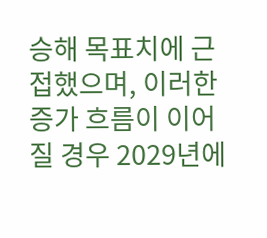승해 목표치에 근접했으며, 이러한 증가 흐름이 이어질 경우 2029년에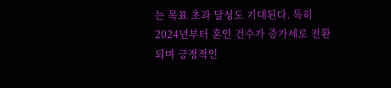는 목표 초과 달성도 기대된다. 특히 2024년부터 혼인 건수가 증가세로 전환되며 긍정적인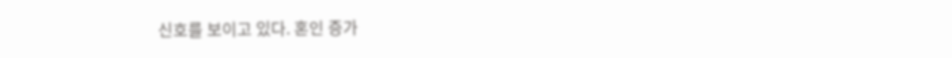신호를 보이고 있다. 혼인 증가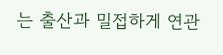는 출산과 밀접하게 연관